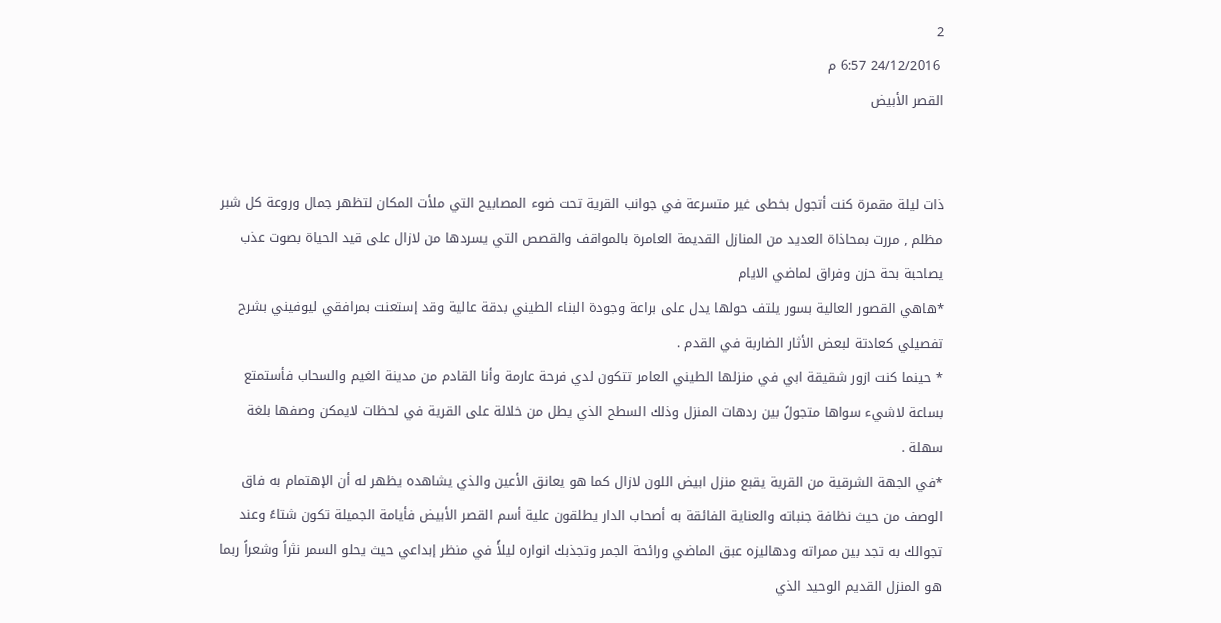2
 24/12/2016 6:57 م
القصر الأبيض


ذات ليلة مقمرة كنت أتجول بخطى غير متسرعة في جوانب القرية تحت ضوء المصابيح التي ملأت المكان لتظهر جمال وروعة كل شبر مظلم , مررت بمحاذاة العديد من المنازل القديمة العامرة بالمواقف والقصص التي يسردها من لازال على قيد الحياة بصوت عذب يصاحبة بحة حزن وفراق لماضي الايام
*هاهي القصور العالية بسور يلتف حولها يدل على براعة وجودة البناء الطيني بدقة عالية وقد إستعنت بمرافقي ليوفيني بشرح تفصيلي كعادتة لبعض الأثار الضاربة في القدم .
* حينما كنت ازور شقيقة ابي في منزلها الطيني العامر تتكون لدي فرحة عارمة وأنا القادم من مدينة الغيم والسحاب فأستمتع بساعة لاشيء سواها متجولً بين ردهات المنزل وذلك السطح الذي يطل من خلالة على القرية في لحظات لايمكن وصفها بلغة سهلة .
*في الجهة الشرقية من القرية يقبع منزل ابيض اللون لازال كما هو يعانق الأعين والذي يشاهده يظهر له أن الإهتمام به فاق الوصف من حيث نظافة جنباته والعناية الفائقة به أصحاب الدار يطلقون علية أسم القصر الأبيض فأيامة الجميلة تكون شتاءً وعند تجوالك به تجد بين ممراته ودهاليزه عبق الماضي ورائحة الجمر وتجذبك انواره ليلأً في منظر إبداعي حيث يحلو السمر نثراً وشعراً ربما هو المنزل القديم الوحيد الذي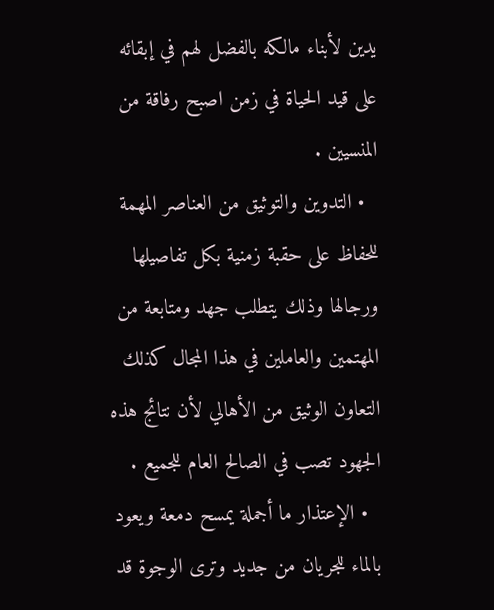يدين لأبناء مالكه بالفضل لهم في إبقائه على قيد الحياة في زمن اصبح رفاقة من المنسيين .
  • التدوين والتوثيق من العناصر المهمة للحفاظ على حقبة زمنية بكل تفاصيلها ورجالها وذلك يتطلب جهد ومتابعة من المهتمين والعاملين في هذا المجال كذلك التعاون الوثيق من الأهالي لأن نتائج هذه الجهود تصب في الصالح العام للجميع .
  • الإعتذار ما أجملة يمسح دمعة ويعود بالماء للجريان من جديد وترى الوجوة قد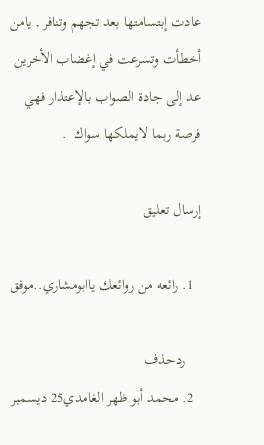عادت إبتسامتها بعد تجهم وتنافر , يامن أخطأت وتسرعت في إغضاب الأخرين عد إلى جادة الصواب بالإعتذار فهي فرصة ربما لايملكها سواك  .

إرسال تعليق

  1. رائعه من روائعك ياابومشاري..موفق

    ردحذف
  2. محمد أبو ظهر الغامدي25 ديسمبر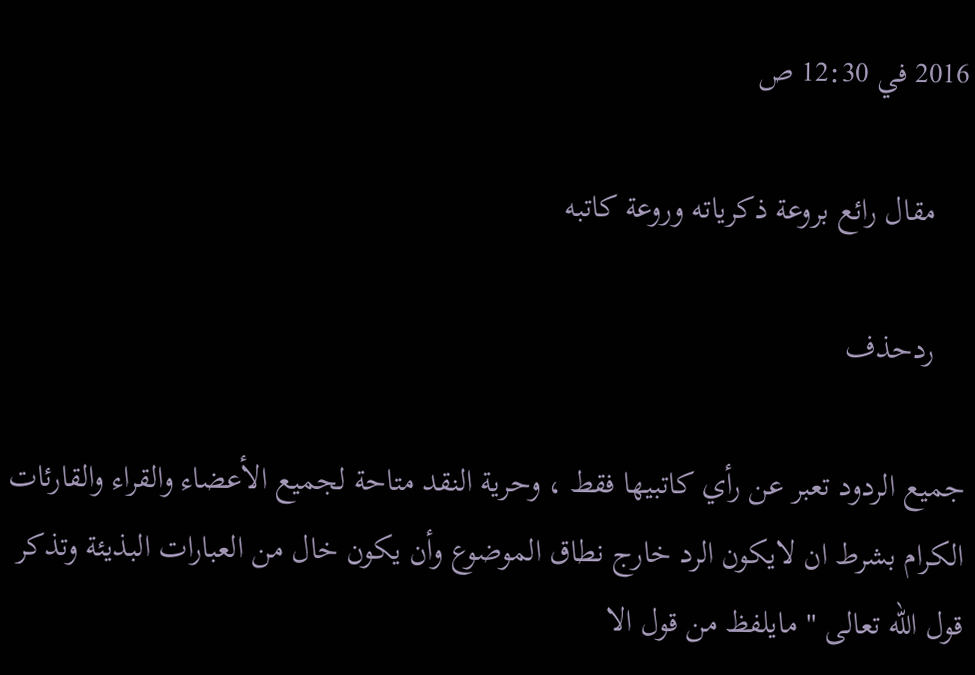2016 في 12:30 ص

    مقال رائع بروعة ذكرياته وروعة كاتبه

    ردحذف

جميع الردود تعبر عن رأي كاتبيها فقط ، وحرية النقد متاحة لجميع الأعضاء والقراء والقارئات الكرام بشرط ان لايكون الرد خارج نطاق الموضوع وأن يكون خال من العبارات البذيئة وتذكر قول الله تعالى " مايلفظ من قول الا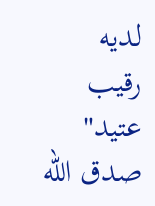لديه رقيب عتيد" صدق الله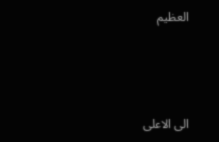العظيم



الى الاعلى